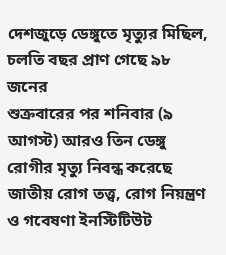দেশজুড়ে ডেঙ্গুতে মৃত্যুর মিছিল, চলতি বছর প্রাণ গেছে ৯৮ জনের
শুক্রবারের পর শনিবার (৯ আগস্ট) আরও তিন ডেঙ্গু রোগীর মৃত্যু নিবন্ধ করেছে জাতীয় রোগ তত্ত্ব, রোগ নিয়ন্ত্রণ ও গবেষণা ইনস্টিটিউট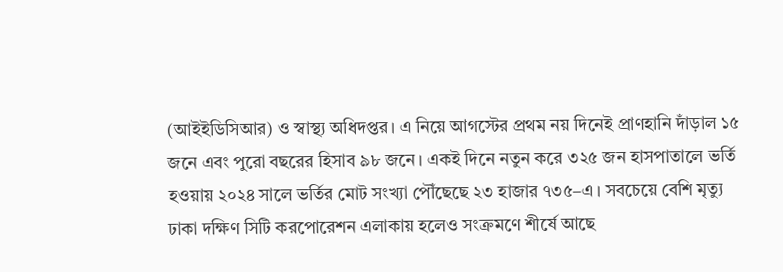(আইইডিসিআর) ও স্বাস্থ্য অধিদপ্তর। এ নিয়ে আগস্টের প্রথম নয় দিনেই প্রাণহানি দাঁড়াল ১৫ জনে এবং পুরো বছরের হিসাব ৯৮ জনে। একই দিনে নতুন করে ৩২৫ জন হাসপাতালে ভর্তি হওয়ায় ২০২৪ সালে ভর্তির মোট সংখ্যা পৌঁছেছে ২৩ হাজার ৭৩৫–এ। সবচেয়ে বেশি মৃত্যু ঢাকা দক্ষিণ সিটি করপোরেশন এলাকায় হলেও সংক্রমণে শীর্ষে আছে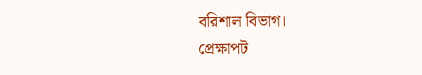বরিশাল বিভাগ।
প্রেক্ষাপট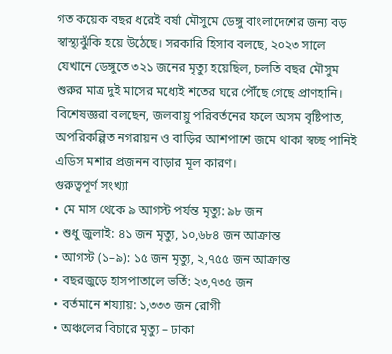গত কয়েক বছর ধরেই বর্ষা মৌসুমে ডেঙ্গু বাংলাদেশের জন্য বড় স্বাস্থ্যঝুঁকি হয়ে উঠেছে। সরকারি হিসাব বলছে, ২০২৩ সালে যেখানে ডেঙ্গুতে ৩২১ জনের মৃত্যু হয়েছিল, চলতি বছর মৌসুম শুরুর মাত্র দুই মাসের মধ্যেই শতের ঘরে পৌঁছে গেছে প্রাণহানি। বিশেষজ্ঞরা বলছেন, জলবায়ু পরিবর্তনের ফলে অসম বৃষ্টিপাত, অপরিকল্পিত নগরায়ন ও বাড়ির আশপাশে জমে থাকা স্বচ্ছ পানিই এডিস মশার প্রজনন বাড়ার মূল কারণ।
গুরুত্বপূর্ণ সংখ্যা
• মে মাস থেকে ৯ আগস্ট পর্যন্ত মৃত্যু: ৯৮ জন
• শুধু জুলাই: ৪১ জন মৃত্যু, ১০,৬৮৪ জন আক্রান্ত
• আগস্ট (১–৯): ১৫ জন মৃত্যু, ২,৭৫৫ জন আক্রান্ত
• বছরজুড়ে হাসপাতালে ভর্তি: ২৩,৭৩৫ জন
• বর্তমানে শয্যায়: ১,৩৩৩ জন রোগী
• অঞ্চলের বিচারে মৃত্যু – ঢাকা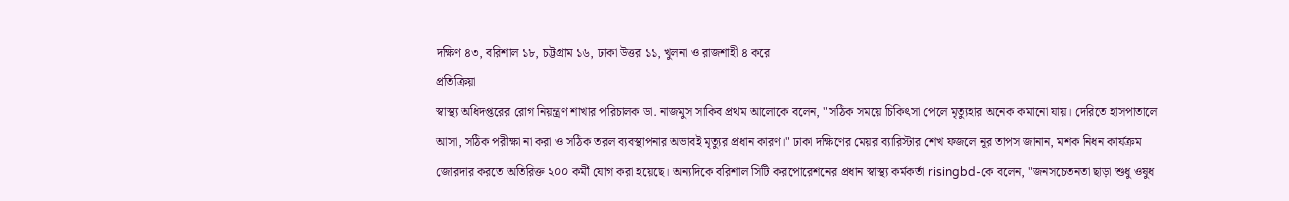দক্ষিণ ৪৩, বরিশাল ১৮, চট্টগ্রাম ১৬, ঢাকা উত্তর ১১, খুলনা ও রাজশাহী ৪ করে
প্রতিক্রিয়া
স্বাস্থ্য অধিদপ্তরের রোগ নিয়ন্ত্রণ শাখার পরিচালক ডা. নাজমুস সাকিব প্রথম আলোকে বলেন, "সঠিক সময়ে চিকিৎসা পেলে মৃত্যুহার অনেক কমানো যায়। দেরিতে হাসপাতালে আসা, সঠিক পরীক্ষা না করা ও সঠিক তরল ব্যবস্থাপনার অভাবই মৃত্যুর প্রধান কারণ।" ঢাকা দক্ষিণের মেয়র ব্যারিস্টার শেখ ফজলে নূর তাপস জানান, মশক নিধন কার্যক্রম জোরদার করতে অতিরিক্ত ২০০ কর্মী যোগ করা হয়েছে। অন্যদিকে বরিশাল সিটি করপোরেশনের প্রধান স্বাস্থ্য কর্মকর্তা risingbd-কে বলেন, "জনসচেতনতা ছাড়া শুধু ওষুধ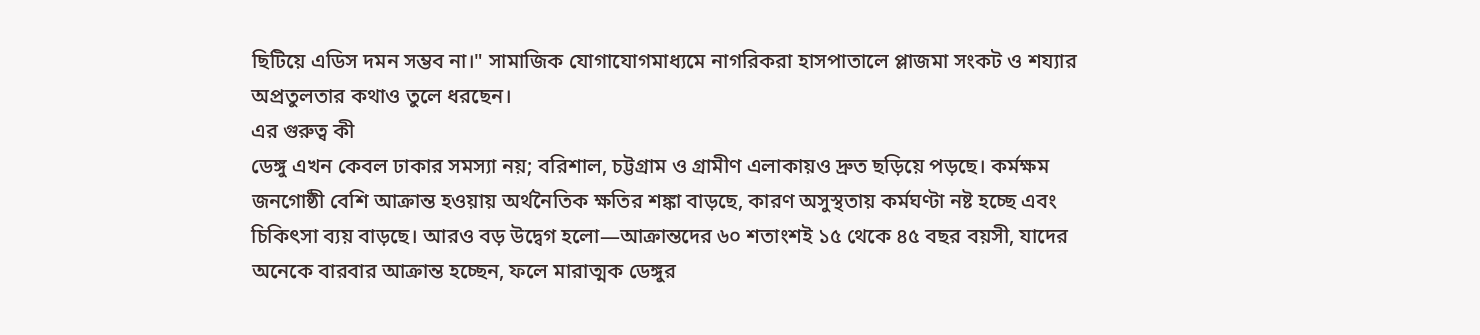ছিটিয়ে এডিস দমন সম্ভব না।" সামাজিক যোগাযোগমাধ্যমে নাগরিকরা হাসপাতালে প্লাজমা সংকট ও শয্যার অপ্রতুলতার কথাও তুলে ধরছেন।
এর গুরুত্ব কী
ডেঙ্গু এখন কেবল ঢাকার সমস্যা নয়; বরিশাল, চট্টগ্রাম ও গ্রামীণ এলাকায়ও দ্রুত ছড়িয়ে পড়ছে। কর্মক্ষম জনগোষ্ঠী বেশি আক্রান্ত হওয়ায় অর্থনৈতিক ক্ষতির শঙ্কা বাড়ছে, কারণ অসুস্থতায় কর্মঘণ্টা নষ্ট হচ্ছে এবং চিকিৎসা ব্যয় বাড়ছে। আরও বড় উদ্বেগ হলো—আক্রান্তদের ৬০ শতাংশই ১৫ থেকে ৪৫ বছর বয়সী, যাদের অনেকে বারবার আক্রান্ত হচ্ছেন, ফলে মারাত্মক ডেঙ্গুর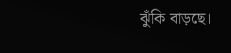ঝুঁকি বাড়ছে।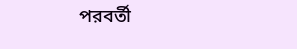পরবর্তী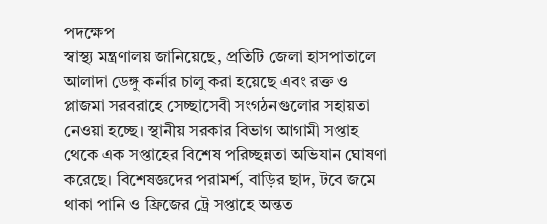পদক্ষেপ
স্বাস্থ্য মন্ত্রণালয় জানিয়েছে, প্রতিটি জেলা হাসপাতালে আলাদা ডেঙ্গু কর্নার চালু করা হয়েছে এবং রক্ত ও প্লাজমা সরবরাহে সেচ্ছাসেবী সংগঠনগুলোর সহায়তা নেওয়া হচ্ছে। স্থানীয় সরকার বিভাগ আগামী সপ্তাহ থেকে এক সপ্তাহের বিশেষ পরিচ্ছন্নতা অভিযান ঘোষণা করেছে। বিশেষজ্ঞদের পরামর্শ, বাড়ির ছাদ, টবে জমে থাকা পানি ও ফ্রিজের ট্রে সপ্তাহে অন্তত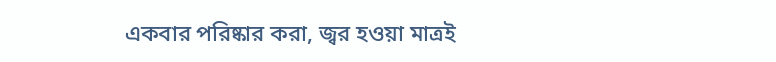একবার পরিষ্কার করা, জ্বর হওয়া মাত্রই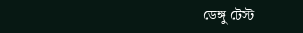ডেঙ্গু টেস্ট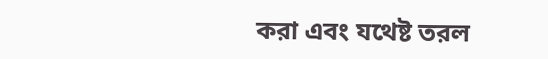করা এবং যথেষ্ট তরল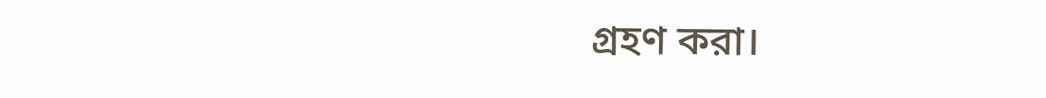গ্রহণ করা।